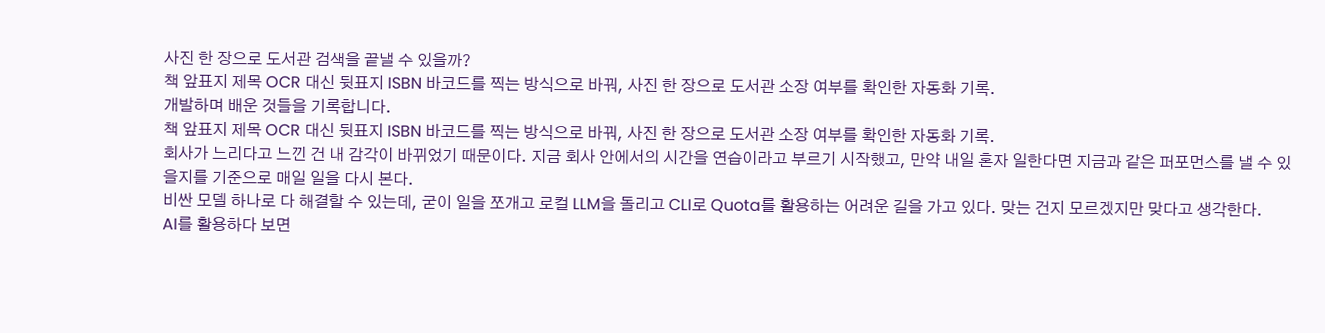사진 한 장으로 도서관 검색을 끝낼 수 있을까?
책 앞표지 제목 OCR 대신 뒷표지 ISBN 바코드를 찍는 방식으로 바꿔, 사진 한 장으로 도서관 소장 여부를 확인한 자동화 기록.
개발하며 배운 것들을 기록합니다.
책 앞표지 제목 OCR 대신 뒷표지 ISBN 바코드를 찍는 방식으로 바꿔, 사진 한 장으로 도서관 소장 여부를 확인한 자동화 기록.
회사가 느리다고 느낀 건 내 감각이 바뀌었기 때문이다. 지금 회사 안에서의 시간을 연습이라고 부르기 시작했고, 만약 내일 혼자 일한다면 지금과 같은 퍼포먼스를 낼 수 있을지를 기준으로 매일 일을 다시 본다.
비싼 모델 하나로 다 해결할 수 있는데, 굳이 일을 쪼개고 로컬 LLM을 돌리고 CLI로 Quota를 활용하는 어려운 길을 가고 있다. 맞는 건지 모르겠지만 맞다고 생각한다.
AI를 활용하다 보면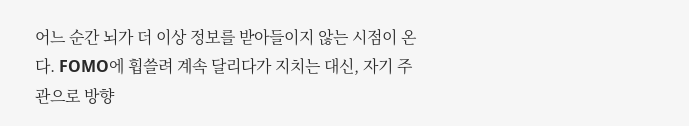어느 순간 뇌가 더 이상 정보를 받아들이지 않는 시점이 온다. FOMO에 휩쓸려 계속 달리다가 지치는 대신, 자기 주관으로 방향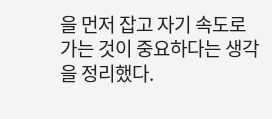을 먼저 잡고 자기 속도로 가는 것이 중요하다는 생각을 정리했다.